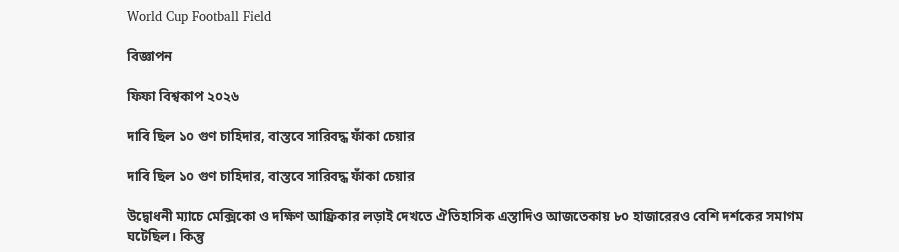World Cup Football Field

বিজ্ঞাপন

ফিফা বিশ্বকাপ ২০২৬

দাবি ছিল ১০ গুণ চাহিদার, বাস্তবে সারিবদ্ধ ফাঁকা চেয়ার

দাবি ছিল ১০ গুণ চাহিদার, বাস্তবে সারিবদ্ধ ফাঁকা চেয়ার

উদ্বোধনী ম্যাচে মেক্সিকো ও দক্ষিণ আফ্রিকার লড়াই দেখতে ঐতিহাসিক এস্তাদিও আজতেকায় ৮০ হাজারেরও বেশি দর্শকের সমাগম ঘটেছিল। কিন্তু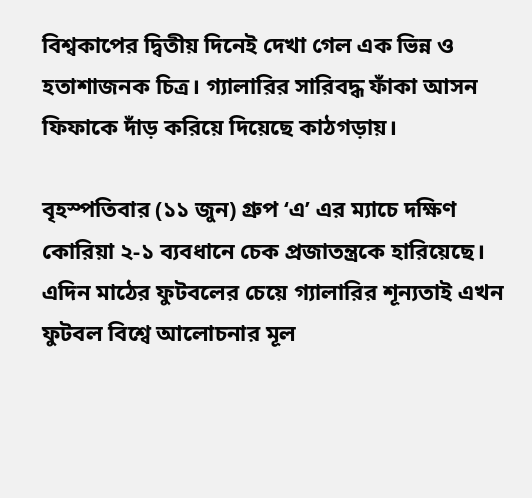বিশ্বকাপের দ্বিতীয় দিনেই দেখা গেল এক ভিন্ন ও হতাশাজনক চিত্র। গ্যালারির সারিবদ্ধ ফাঁকা আসন ফিফাকে দাঁড় করিয়ে দিয়েছে কাঠগড়ায়।

বৃহস্পতিবার (১১ জুন) গ্রুপ ‘এ’ এর ম্যাচে দক্ষিণ কোরিয়া ২-১ ব্যবধানে চেক প্রজাতন্ত্রকে হারিয়েছে। এদিন মাঠের ফুটবলের চেয়ে গ্যালারির শূন্যতাই এখন ফুটবল বিশ্বে আলোচনার মূল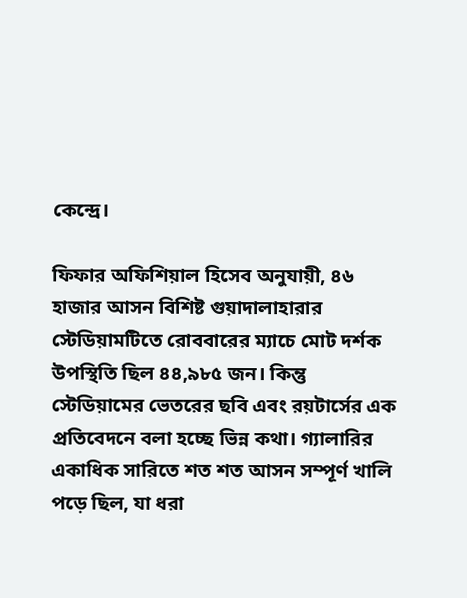কেন্দ্রে।

ফিফার অফিশিয়াল হিসেব অনুযায়ী, ৪৬ হাজার আসন বিশিষ্ট গুয়াদালাহারার স্টেডিয়ামটিতে রোববারের ম্যাচে মোট দর্শক উপস্থিতি ছিল ৪৪,৯৮৫ জন। কিন্তু স্টেডিয়ামের ভেতরের ছবি এবং রয়টার্সের এক প্রতিবেদনে বলা হচ্ছে ভিন্ন কথা। গ্যালারির একাধিক সারিতে শত শত আসন সম্পূর্ণ খালি পড়ে ছিল, যা ধরা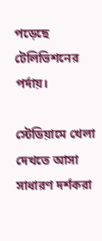পড়েছে টেলিভিশনের পর্দায়।

স্টেডিয়ামে খেলা দেখতে আসা সাধারণ দর্শকরা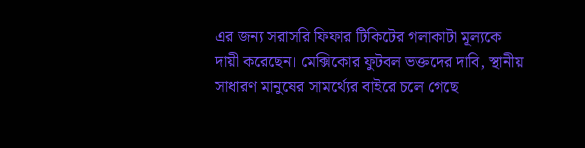এর জন্য সরাসরি ফিফার টিকিটের গলাকাটা মূল্যকে দায়ী করেছেন। মেক্সিকোর ফুটবল ভক্তদের দাবি, স্থানীয় সাধারণ মানুষের সামর্থ্যের বাইরে চলে গেছে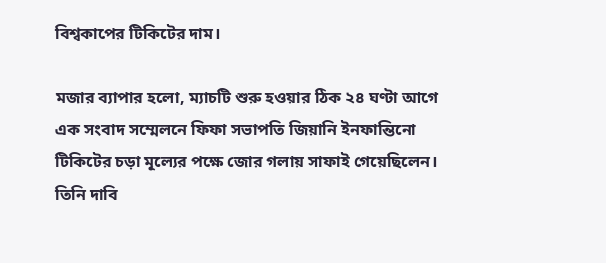বিশ্বকাপের টিকিটের দাম।

মজার ব্যাপার হলো, ম্যাচটি শুরু হওয়ার ঠিক ২৪ ঘণ্টা আগে এক সংবাদ সম্মেলনে ফিফা সভাপতি জিয়ানি ইনফান্তিনো টিকিটের চড়া মূল্যের পক্ষে জোর গলায় সাফাই গেয়েছিলেন। তিনি দাবি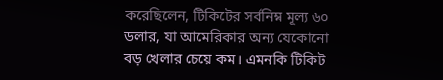করেছিলেন, টিকিটের সর্বনিম্ন মূল্য ৬০ ডলার, যা আমেরিকার অন্য যেকোনো বড় খেলার চেয়ে কম। এমনকি টিকিট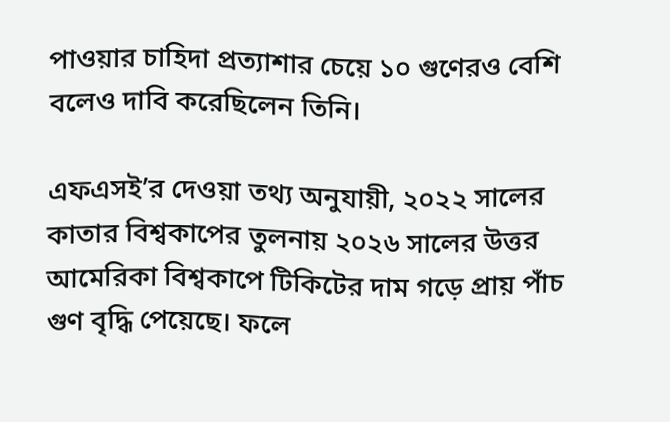পাওয়ার চাহিদা প্রত্যাশার চেয়ে ১০ গুণেরও বেশি বলেও দাবি করেছিলেন তিনি।

এফএসই’র দেওয়া তথ্য অনুযায়ী, ২০২২ সালের কাতার বিশ্বকাপের তুলনায় ২০২৬ সালের উত্তর আমেরিকা বিশ্বকাপে টিকিটের দাম গড়ে প্রায় পাঁচ গুণ বৃদ্ধি পেয়েছে। ফলে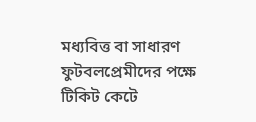মধ্যবিত্ত বা সাধারণ ফুটবলপ্রেমীদের পক্ষে টিকিট কেটে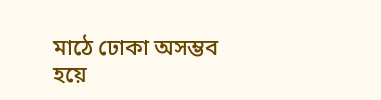মাঠে ঢোকা অসম্ভব হয়ে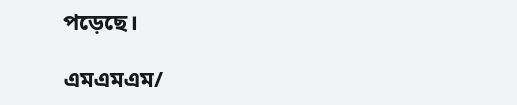পড়েছে।

এমএমএম/